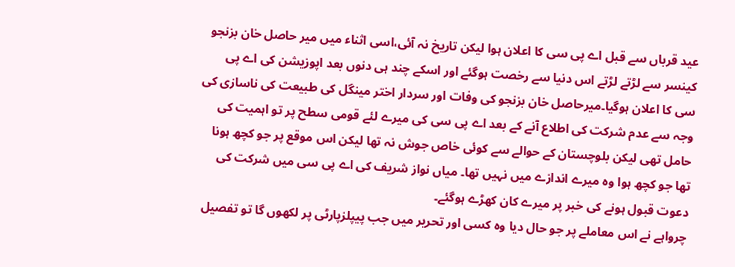عید قرباں سے قبل اے پی سی کا اعلان ہوا لیکن تاریخ نہ آئی،اسی اثناء میں میر حاصل خان بزنجو کینسر سے لڑتے لڑتے اس دنیا سے رخصت ہوگئے اور اسکے چند ہی دنوں بعد اپوزیشن کی اے پی سی کا اعلان ہوگیا۔میرحاصل خان بزنجو کی وفات اور سردار اختر مینگل کی طبیعت کی ناسازی کی وجہ سے عدم شرکت کی اطلاع آنے کے بعد اے پی سی کی میرے لئے قومی سطح پر تو اہمیت کی حامل تھی لیکن بلوچستان کے حوالے سے کوئی خاص جوش نہ تھا لیکن اس موقع پر جو کچھ ہونا تھا جو کچھ ہوا وہ میرے اندازے میں نہیں تھا۔ میاں نواز شریف کی اے پی سی میں شرکت کی دعوت قبول ہونے کی خبر پر میرے کان کھڑے ہوگئے۔
چرواہے نے اس معاملے پر جو حال دیا وہ کسی اور تحریر میں جب پیپلزپارٹی پر لکھوں گا تو تفصیل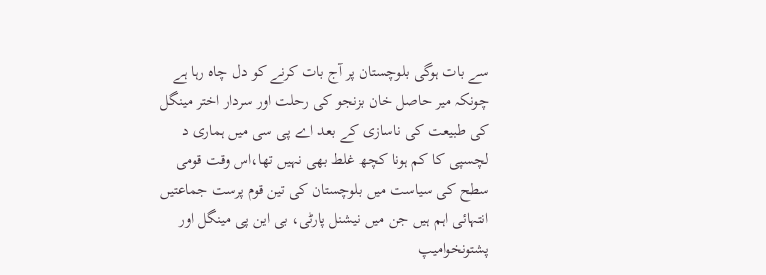سے بات ہوگی بلوچستان پر آج بات کرنے کو دل چاہ رہا ہے چونکہ میر حاصل خان بزنجو کی رحلت اور سردار اختر مینگل کی طبیعت کی ناسازی کے بعد اے پی سی میں ہماری د لچسپی کا کم ہونا کچھ غلط بھی نہیں تھا،اس وقت قومی سطح کی سیاست میں بلوچستان کی تین قوم پرست جماعتیں انتہائی اہم ہیں جن میں نیشنل پارٹی، بی این پی مینگل اور پشتونخوامیپ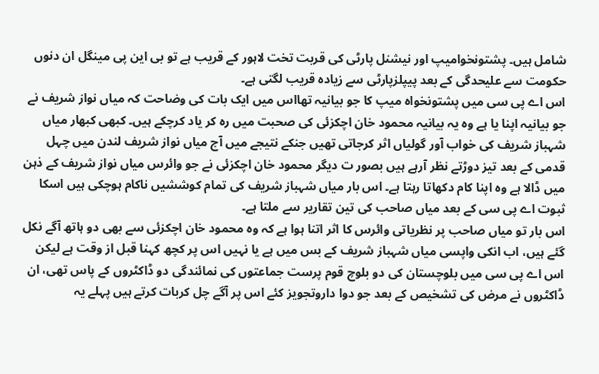شامل ہیں۔ پشتونخوامیپ اور نیشنل پارٹی کی قربت تخت لاہور کے قریب ہے تو بی این پی مینگل ان دنوں حکومت سے علیحدگی کے بعد پیپلزپارٹی سے زیادہ قریب لگتی ہے۔
اس اے پی سی میں پشتونخواہ میپ کا جو بیانیہ تھااس میں ایک بات کی وضاحت کہ میاں نواز شریف نے جو بیانیہ اپنا یا ہے وہ یہ بیانیہ محمود خان اچکزئی کی صحبت میں رہ کر یاد کرچکے ہیں۔ کبھی کبھار میاں شہباز شریف کی خواب آور گولیاں اثر کرجاتی تھیں جنکے نتیجے میں آج میاں نواز شریف لندن میں چہل قدمی کے بعد تیز دوڑتے نظر آرہے ہیں بصور ت دیگر محمود خان اچکزئی نے جو وائرس میاں نواز شریف کے ذہن میں ڈالا ہے وہ اپنا کام دکھاتا رہتا ہے۔ اس بار میاں شہباز شریف کی تمام کوششیں ناکام ہوچکی ہیں اسکا ثبوت اے پی سی کے بعد میاں صاحب کی تین تقاریر سے ملتا ہے۔
اس بار تو میاں صاحب پر نظریاتی وائرس کا اثر اتنا ہوا ہے کہ وہ محمود خان اچکزئی سے بھی دو ہاتھ آگے نکل گئے ہیں، اب انکی واپسی میاں شہباز شریف کے بس میں ہے یا نہیں اس پر کچھ کہنا قبل از وقت ہے لیکن اس اے پی سی میں بلوچستان کی دو بلوچ قوم پرست جماعتوں کی نمائندگی دو ڈاکٹروں کے پاس تھی، ان ڈاکٹروں نے مرض کی تشخیص کے بعد جو دوا داروتجویز کئے اس پر آگے چل کربات کرتے ہیں پہلے یہ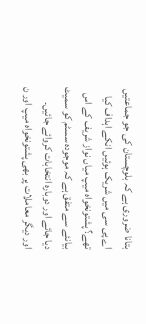بتانا ضروری ہے کہ بلوچستان کی جو جماعتیں اے پی سی میں شریک ہوئیں انکے اہداف کیا تھے؟ پشتونخواہ میپ میاں نواز شریف کے اس بیانئے سے متفق ہے کہ موجودہ سسٹم کو سمیٹ دیا جائے اور دوبارہ انتخابات کروائے جائیں۔
اور دیگر معاملات پر بھی پشتونخواہ میپ اور ن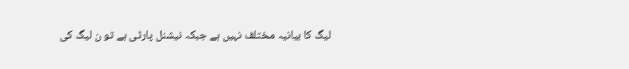لیگ کا بیانیہ مختلف نہیں ہے جبکہ نیشنل پارٹی ہے تو ن لیگ کی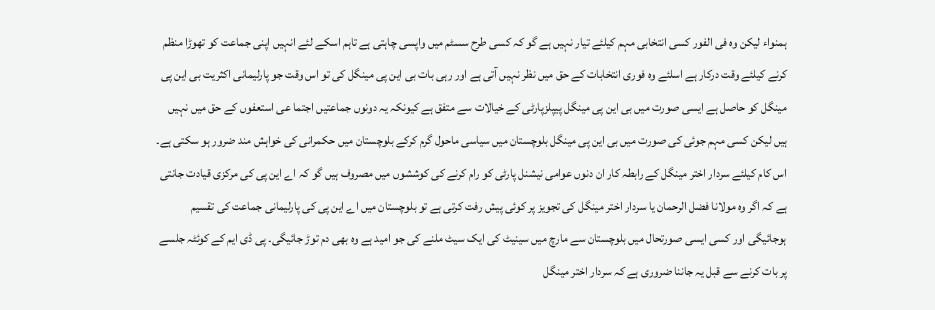ہمنواء لیکن وہ فی الفور کسی انتخابی مہم کیلئے تیار نہیں ہے گو کہ کسی طرح سسٹم میں واپسی چاہتی ہے تاہم اسکے لئے انہیں اپنی جماعت کو تھوڑا منظم کرنے کیلئے وقت درکار ہے اسلئے وہ فوری انتخابات کے حق میں نظر نہیں آتی ہے اور رہی بات بی این پی مینگل کی تو اس وقت جو پارلیمانی اکثریت بی این پی مینگل کو حاصل ہے ایسی صورت میں بی این پی مینگل پیپلزپارٹی کے خیالات سے متفق ہے کیونکہ یہ دونوں جماعتیں اجتما عی استعفوں کے حق میں نہیں ہیں لیکن کسی مہم جوئی کی صورت میں بی این پی مینگل بلوچستان میں سیاسی ماحول گرم کرکے بلوچستان میں حکمرانی کی خواہش مند ضرور ہو سکتی ہے۔
اس کام کیلئے سردار اختر مینگل کے رابطہ کار ان دنوں عوامی نیشنل پارٹی کو رام کرنے کی کوششوں میں مصروف ہیں گو کہ اے این پی کی مرکزی قیادت جانتی ہے کہ اگر وہ مولانا فضل الرحمان یا سردار اختر مینگل کی تجویز پر کوئی پیش رفت کرتی ہے تو بلوچستان میں اے این پی کی پارلیمانی جماعت کی تقسیم ہوجائیگی اور کسی ایسی صورتحال میں بلوچستان سے مارچ میں سینیٹ کی ایک سیٹ ملنے کی جو امید ہے وہ بھی دم توڑ جائیگی۔ پی ڈی ایم کے کوئٹہ جلسے پر بات کرنے سے قبل یہ جاننا ضروری ہے کہ سردار اختر مینگل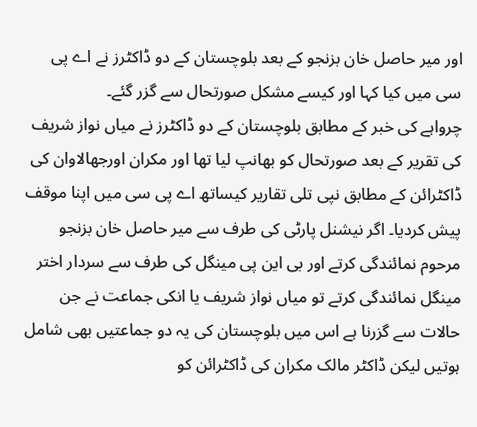اور میر حاصل خان بزنجو کے بعد بلوچستان کے دو ڈاکٹرز نے اے پی سی میں کیا کہا اور کیسے مشکل صورتحال سے گزر گئے۔
چرواہے کی خبر کے مطابق بلوچستان کے دو ڈاکٹرز نے میاں نواز شریف کی تقریر کے بعد صورتحال کو بھانپ لیا تھا اور مکران اورجھالاوان کی ڈاکٹرائن کے مطابق نپی تلی تقاریر کیساتھ اے پی سی میں اپنا موقف پیش کردیا۔ اگر نیشنل پارٹی کی طرف سے میر حاصل خان بزنجو مرحوم نمائندگی کرتے اور بی این پی مینگل کی طرف سے سردار اختر مینگل نمائندگی کرتے تو میاں نواز شریف یا انکی جماعت نے جن حالات سے گزرنا ہے اس میں بلوچستان کی یہ دو جماعتیں بھی شامل ہوتیں لیکن ڈاکٹر مالک مکران کی ڈاکٹرائن کو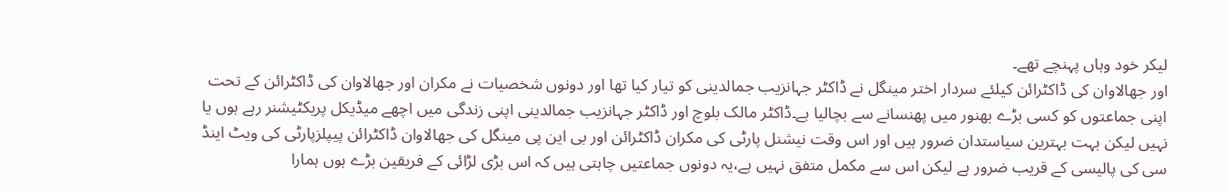لیکر خود وہاں پہنچے تھے۔
اور جھالاوان کی ڈاکٹرائن کیلئے سردار اختر مینگل نے ڈاکٹر جہانزیب جمالدینی کو تیار کیا تھا اور دونوں شخصیات نے مکران اور جھالاوان کی ڈاکٹرائن کے تحت اپنی جماعتوں کو کسی بڑے بھنور میں پھنسانے سے بچالیا ہے۔ڈاکٹر مالک بلوچ اور ڈاکٹر جہانزیب جمالدینی اپنی زندگی میں اچھے میڈیکل پریکٹیشنر رہے ہوں یا نہیں لیکن بہت بہترین سیاستدان ضرور ہیں اور اس وقت نیشنل پارٹی کی مکران ڈاکٹرائن اور بی این پی مینگل کی جھالاوان ڈاکٹرائن پیپلزپارٹی کی ویٹ اینڈ سی کی پالیسی کے قریب ضرور ہے لیکن اس سے مکمل متفق نہیں ہے،یہ دونوں جماعتیں چاہتی ہیں کہ اس بڑی لڑائی کے فریقین بڑے ہوں ہمارا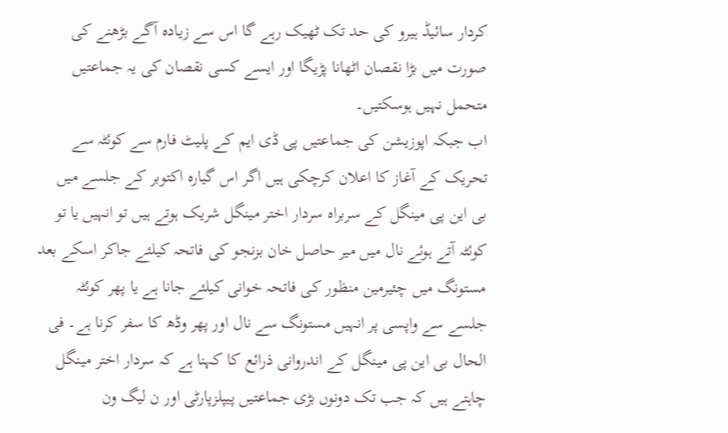کردار سائیڈ ہیرو کی حد تک ٹھیک رہے گا اس سے زیادہ آگے بڑھنے کی صورت میں بڑا نقصان اٹھانا پڑیگا اور ایسے کسی نقصان کی یہ جماعتیں متحمل نہیں ہوسکتیں۔
اب جبکہ اپوزیشن کی جماعتیں پی ڈی ایم کے پلیٹ فارم سے کوئٹہ سے تحریک کے آغاز کا اعلان کرچکی ہیں اگر اس گیارہ اکتوبر کے جلسے میں بی این پی مینگل کے سربراہ سردار اختر مینگل شریک ہوتے ہیں تو انہیں یا تو کوئٹہ آتے ہوئے نال میں میر حاصل خان بزنجو کی فاتحہ کیلئے جاکر اسکے بعد مستونگ میں چئیرمین منظور کی فاتحہ خوانی کیلئے جانا ہے یا پھر کوئٹہ جلسے سے واپسی پر انہیں مستونگ سے نال اور پھر وڈھ کا سفر کرنا ہے۔ فی الحال بی این پی مینگل کے اندروانی ذرائع کا کہنا ہے کہ سردار اختر مینگل چاہتے ہیں کہ جب تک دونوں بڑی جماعتیں پیپلزپارٹی اور ن لیگ ون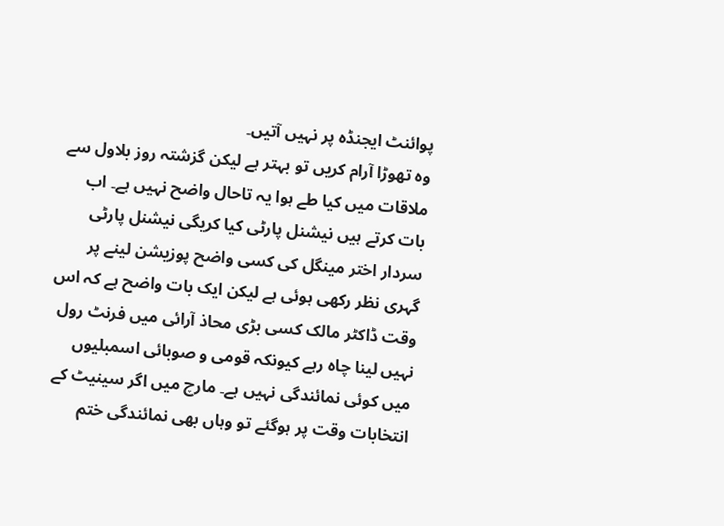پوائنٹ ایجنڈہ پر نہیں آتیں۔
وہ تھوڑا آرام کریں تو بہتر ہے لیکن گزشتہ روز بلاول سے ملاقات میں کیا طے ہوا یہ تاحال واضح نہیں ہے۔ اب بات کرتے ہیں نیشنل پارٹی کیا کریگی نیشنل پارٹی سردار اختر مینگل کی کسی واضح پوزیشن لینے پر گہری نظر رکھی ہوئی ہے لیکن ایک بات واضح ہے کہ اس وقت ڈاکٹر مالک کسی بڑی محاذ آرائی میں فرنٹ رول نہیں لینا چاہ رہے کیونکہ قومی و صوبائی اسمبلیوں میں کوئی نمائندگی نہیں ہے۔ مارچ میں اگر سینیٹ کے انتخابات وقت پر ہوگئے تو وہاں بھی نمائندگی ختم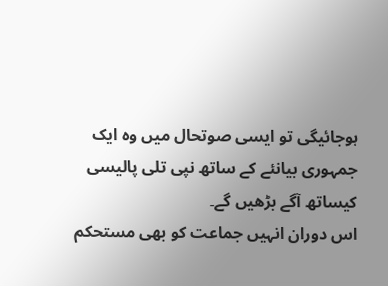ہوجائیگی تو ایسی صوتحال میں وہ ایک جمہوری بیانئے کے ساتھ نپی تلی پالیسی کیساتھ آگے بڑھیں گے۔
اس دوران انہیں جماعت کو بھی مستحکم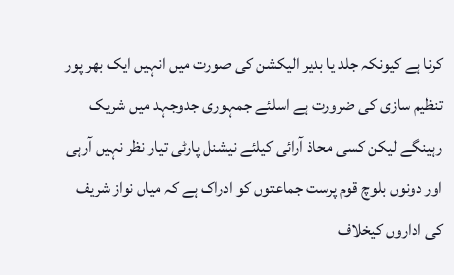کرنا ہے کیونکہ جلد یا بدیر الیکشن کی صورت میں انہیں ایک بھر پور تنظیم سازی کی ضرورت ہے اسلئے جمہوری جدوجہد میں شریک رہینگے لیکن کسی محاذ آرائی کیلئے نیشنل پارٹی تیار نظر نہیں آرہی اور دونوں بلوچ قوم پرست جماعتوں کو ادراک ہے کہ میاں نواز شریف کی اداروں کیخلاف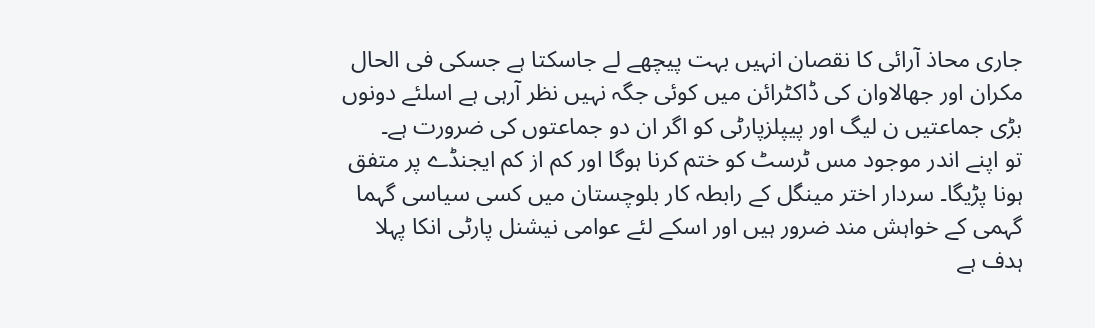جاری محاذ آرائی کا نقصان انہیں بہت پیچھے لے جاسکتا ہے جسکی فی الحال مکران اور جھالاوان کی ڈاکٹرائن میں کوئی جگہ نہیں نظر آرہی ہے اسلئے دونوں بڑی جماعتیں ن لیگ اور پیپلزپارٹی کو اگر ان دو جماعتوں کی ضرورت ہے۔
تو اپنے اندر موجود مس ٹرسٹ کو ختم کرنا ہوگا اور کم از کم ایجنڈے پر متفق ہونا پڑیگا۔ سردار اختر مینگل کے رابطہ کار بلوچستان میں کسی سیاسی گہما گہمی کے خواہش مند ضرور ہیں اور اسکے لئے عوامی نیشنل پارٹی انکا پہلا ہدف ہے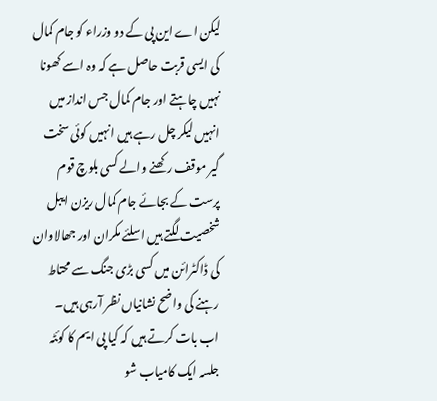لیکن اے این پی کے دو وزراء کو جام کمال کی ایسی قربت حاصل ہے کہ وہ اسے کھونا نہیں چاہتے اور جام کمال جس انداز میں انہیں لیکر چل رہے ہیں انہیں کوئی سخت گیر موقف رکھنے والے کسی بلوچ قوم پرست کے بجائے جام کمال ریزن ایبل شخصیت لگتے ہیں اسلئے مکران اور جھالاوان کی ڈاکٹرائن میں کسی بڑی جنگ سے محتاط رہنے کی واضح نشانیاں نظر آرہی ہیں۔
اب بات کرتے ہیں کہ کیا پی ایم کا کوئٹہ جلسہ ایک کامیاب شو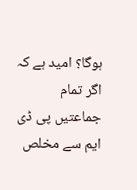ہوگا؟ امید ہے کہ اگر تمام جماعتیں پی ڈی ایم سے مخلص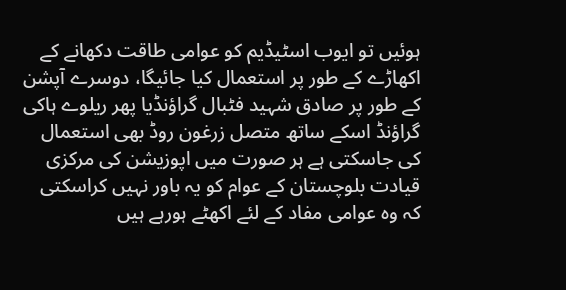ہوئیں تو ایوب اسٹیڈیم کو عوامی طاقت دکھانے کے اکھاڑے کے طور پر استعمال کیا جائیگا، دوسرے آپشن کے طور پر صادق شہید فٹبال گراؤنڈیا پھر ریلوے ہاکی گراؤنڈ اسکے ساتھ متصل زرغون روڈ بھی استعمال کی جاسکتی ہے ہر صورت میں اپوزیشن کی مرکزی قیادت بلوچستان کے عوام کو یہ باور نہیں کراسکتی کہ وہ عوامی مفاد کے لئے اکھٹے ہورہے ہیں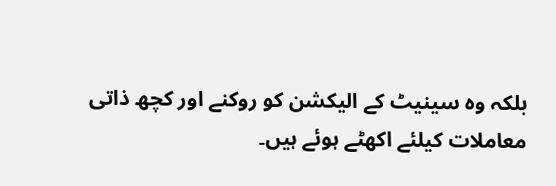بلکہ وہ سینیٹ کے الیکشن کو روکنے اور کچھ ذاتی معاملات کیلئے اکھٹے ہوئے ہیں۔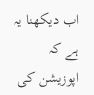اب دیکھنا یہ ہے کہ اپوزیشن کی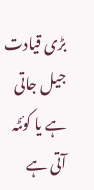بڑی قیادت جیل جاتی ہے یا کوئٹہ آتی ہے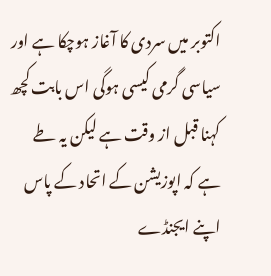اکتوبر میں سردی کا آغاز ہوچکا ہے اور سیاسی گرمی کیسی ہوگی اس بابت کچھ کہنا قبل از وقت ہے لیکن یہ طے ہے کہ اپوزیشن کے اتحاد کے پاس اپنے ایجنڈے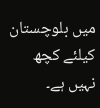میں بلوچستان کیلئے کچھ نہیں ہے۔